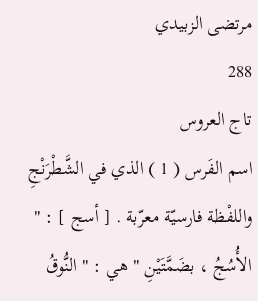مرتضى الزبيدي
288
تاج العروس
اسم الفَرس ( 1 ) الذي في الشَّطْرَنْجِ واللفْظة فارسيّة معرّبة . [ أسج ] : " الأُسُجُ ، بضَمَّتَيْنِ " هي : " النُّوقُ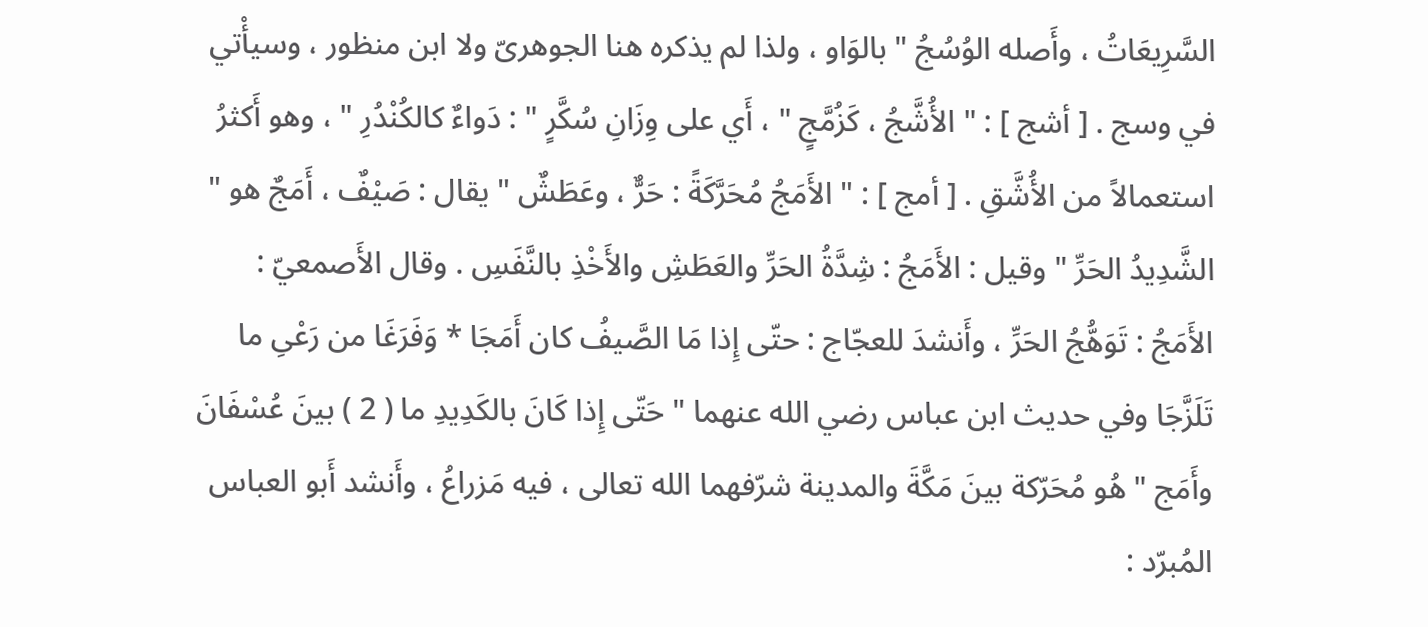السَّرِيعَاتُ ، وأَصله الوُسُجُ " بالوَاو ، ولذا لم يذكره هنا الجوهرىّ ولا ابن منظور ، وسيأْتي في وسج . [ أشج ] : " الأُشَّجُ ، كَزُمَّجٍ " ، أَي على وِزَانِ سُكَّرٍ " : دَواءٌ كالكُنْدُرِ " ، وهو أَكثرُ استعمالاً من الأُشَّقِ . [ أمج ] : " الأَمَجُ مُحَرَّكَةً : حَرٌّ ، وعَطَشٌ " يقال : صَيْفٌ ، أَمَجٌ هو " الشَّدِيدُ الحَرِّ " وقيل : الأَمَجُ : شِدَّةُ الحَرِّ والعَطَشِ والأَخْذِ بالنَّفَسِ . وقال الأَصمعيّ : الأَمَجُ : تَوَهُّجُ الحَرِّ ، وأَنشدَ للعجّاج : حتّى إِذا مَا الصَّيفُ كان أَمَجَا * وَفَرَغَا من رَعْىِ ما تَلَزَّجَا وفي حديث ابن عباس رضي الله عنهما " حَتّى إِذا كَانَ بالكَدِيدِ ما ( 2 ) بينَ عُسْفَانَ وأَمَج " هُو مُحَرّكة بينَ مَكَّةَ والمدينة شرّفهما الله تعالى ، فيه مَزراعُ ، وأَنشد أَبو العباس المُبرّد :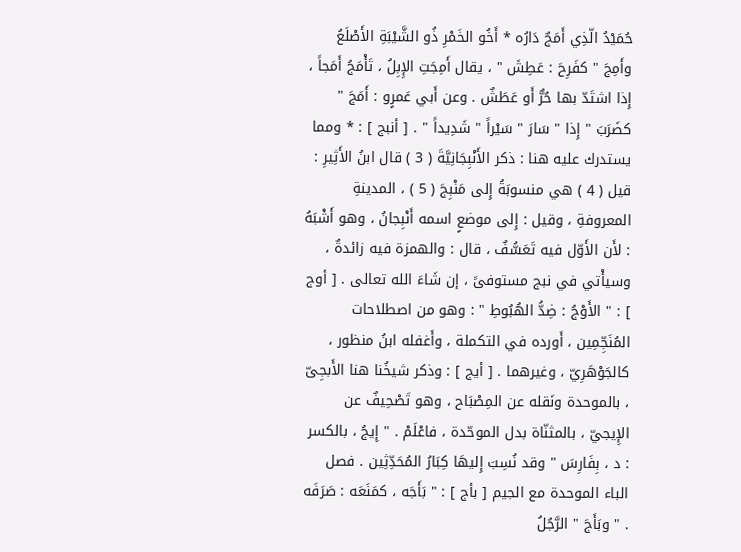حُمَيْدُ الّذِي أَمَجٌ دَارُه * أَخُو الخَمْرِ ذُو الشَّيْبَةِ الأَصْلَعُ وأَمِجَ " كفَرِحَ : عَطِشَ " ، يقال أَمِجَتِ الإِبِلُ ، تَأْمَجُ أَمَجاً ، إِذا اشتَدّ بها حُرٌّ أَو عَطَشٌ . وعن أَبي عَمرٍو : أَمَجَ " كضَرَبَ " إِذا " سَارَ " سَيْراً " شَدِيداً " . [ أنبج ] : * ومما يستدرك عليه هنا : ذكر الأَنْبِجَانِيَّةَ ( 3 ) قال ابنُ الأَثِيرِ : قيل ( 4 ) هي منسوبَةُ إِلى مَنْبِجَ ( 5 ) ، المدينةِ المعروفةِ ، وقيل : إِلى موضعٍ اسمه أَنْبِجانُ ، وهو أَشْبَهُ : لأَن الأَوّل فيه تَعَسُّفٌ ، قال : والهمزة فيه زائدةٌ ، وسيأْتي في نبج مستوفىً ، إن شَاءَ الله تعالى . [ أوج ] : " الأَوْجُ : ضِدُّ الهُبُوطِ " : وهو من اصطلاحات المُنَجِّمِين ، أَورده في التكملة ، وأَغفله ابنُ منظور ، كالجَوْهَرِيّ ، وغيرهما . [ أيج ] : وذكر شيخُنا هنا الأَبجِىّ ، بالموحدة ونَقله عن المِصْبَاح ، وهو تَصْحِيفٌ عن الإِيجيّ ، بالمثنّاة بدل الموحّدة ، فاعْلَمْ . " إِيجُ ، بالكسر : د ، بِفَارِسَ " وقد نُسِبَ إِليهَا كِبَارُ المُحَدِّثِين . فصل الباء الموحدة مع الجيم [ بأج ] : " بَأَجَه ، كمَنَعَه : صَرَفَه . " وبَأَجَ " الرَّجُلُ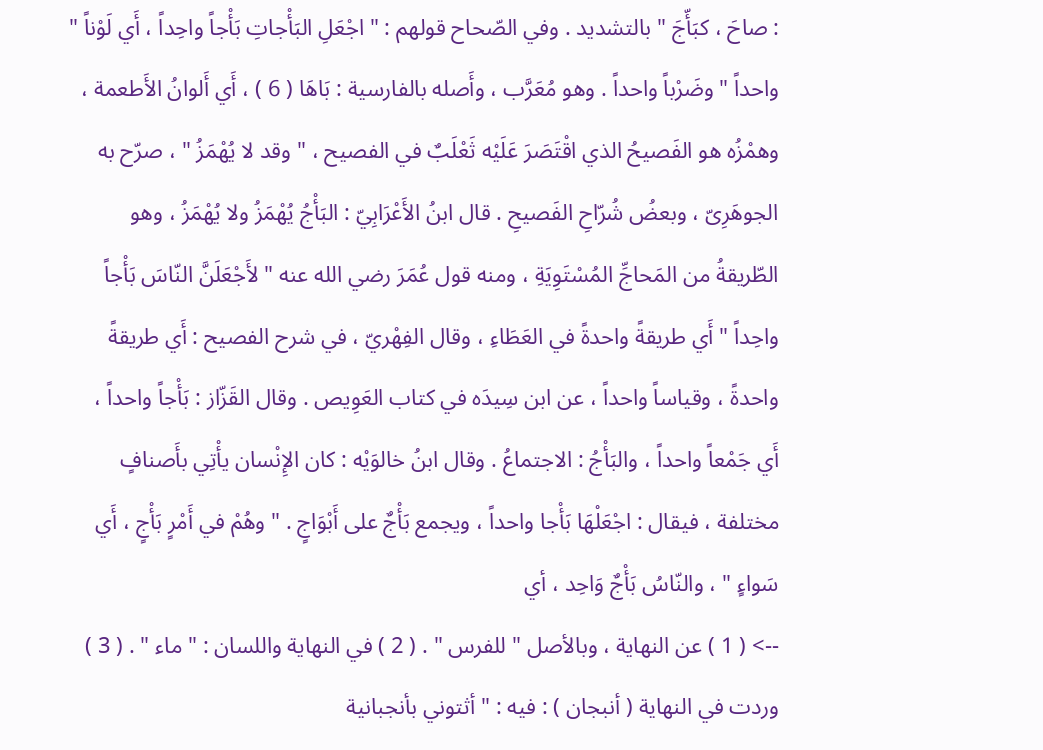: صاحَ ، كبَأّجَ " بالتشديد . وفي الصّحاح قولهم : " اجْعَلِ البَأْجاتِ بَأْجاً واحِداً ، أَي لَوْناً " واحداً " وضَرْباً واحداً . وهو مُعَرَّب ، وأَصله بالفارسية : بَاهَا ( 6 ) ، أَي أَلوانُ الأَطعمة ، وهمْزُه هو الفَصيحُ الذي اقْتَصَرَ عَلَيْه ثَعْلَبٌ في الفصيح ، " وقد لا يُهْمَزُ " ، صرّح به الجوهَرِىّ ، وبعضُ شُرّاحِ الفَصيحِ . قال ابنُ الأَعْرَابِيّ : البَأْجُ يُهْمَزُ ولا يُهْمَزُ ، وهو الطّريقةُ من المَحاجِّ المُسْتَوِيَةِ ، ومنه قول عُمَرَ رضي الله عنه " لأَجْعَلَنَّ النّاسَ بَأْجاً واحِداً " أَي طريقةً واحدةً في العَطَاءِ ، وقال الفِهْريّ ، في شرح الفصيح : أَي طريقةً واحدةً ، وقياساً واحداً ، عن ابن سِيدَه في كتاب العَوِيص . وقال القَزّاز : بَأْجاً واحداً ، أَي جَمْعاً واحداً ، والبَأْجُ : الاجتماعُ . وقال ابنُ خالوَيْه : كان الإِنْسان يأْتِي بأَصنافٍ مختلفة ، فيقال : اجْعَلْهَا بَأْجا واحداً ، ويجمع بَأْجٌ على أَبْوَاجٍ . " وهُمْ في أَمْرٍ بَأْجٍ ، أَي سَواءٍ " ، والنّاسُ بَأْجٌ وَاحِد ، أي
--> ( 1 ) عن النهاية ، وبالأصل " للفرس " . ( 2 ) في النهاية واللسان : " ماء " . ( 3 ) وردت في النهاية ( أنبجان ) : فيه : " أثتوني بأنجبانية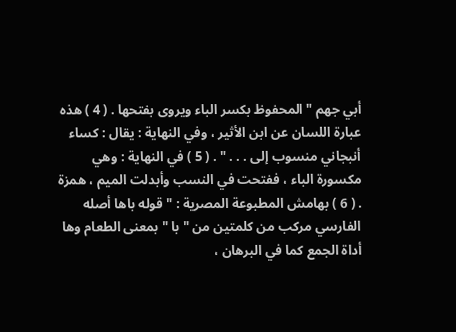أبي جهم " المحفوظ بكسر الباء ويروى بفتحها . ( 4 ) هذه عبارة اللسان عن ابن الأثير ، وفي النهاية : يقال : كساء أنبجاني منسوب إلى . . . " . ( 5 ) في النهاية : وهي مكسورة الباء ، ففتحت في النسب وأبدلت الميم ، همزة . ( 6 ) بهامش المطبوعة المصرية : " قوله باها أصله الفارسي مركب من كلمتين من " با " بمعنى الطعام وها أداة الجمع كما في البرهان ،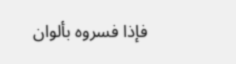فإذا فسروه بألوان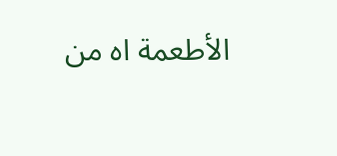الأطعمة اه من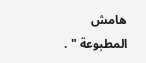هامش المطبوعة " .